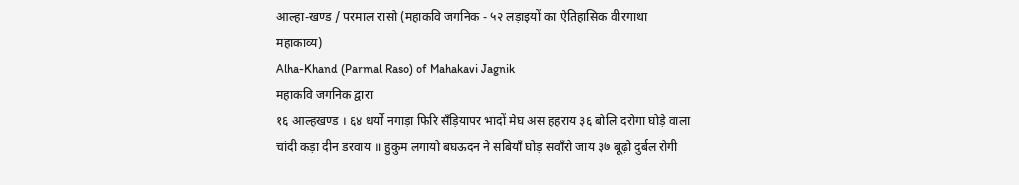आल्हा-खण्ड / परमाल रासो (महाकवि जगनिक - ५२ लड़ाइयों का ऐतिहासिक वीरगाथा महाकाव्य)
Alha-Khand (Parmal Raso) of Mahakavi Jagnik
महाकवि जगनिक द्वारा
१६ आल्हखण्ड । ६४ धर्यो नगाड़ा फिरि सँड़ियापर भादों मेघ अस हहराय ३६ बोलि दरोगा घोड़े वाला चांदी कड़ा दीन डरवाय ॥ हुकुम लगायो बघऊदन ने सबियाँ घोड़ सवाँरो जाय ३७ बूढ़ो दुर्बल रोगी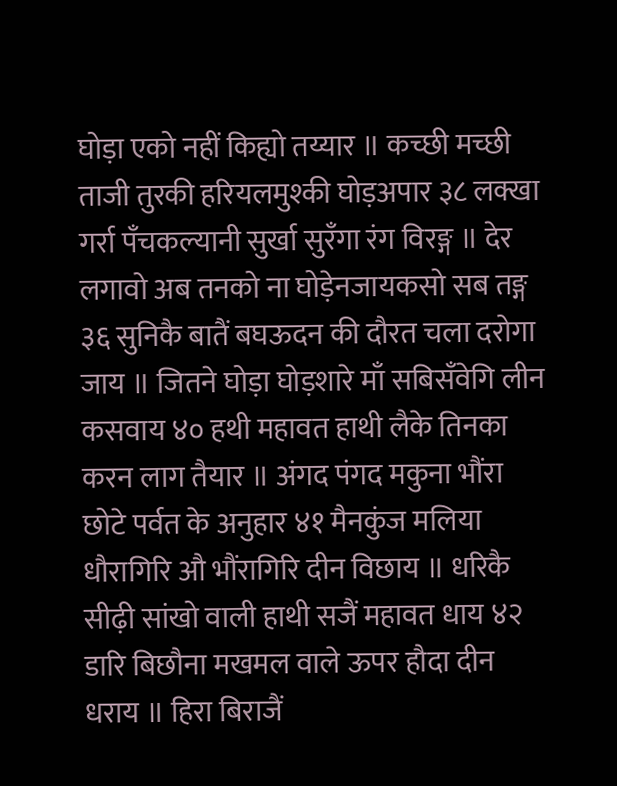घोड़ा एको नहीं किह्यो तय्यार ॥ कच्छी मच्छी ताजी तुरकी हरियलमुश्की घोड़अपार ३८ लक्खा गर्रा पँचकल्यानी सुर्खा सुरँगा रंग विरङ्ग ॥ देर लगावो अब तनको ना घोड़ेनजायकसो सब तङ्ग ३६ सुनिकै बातैं बघऊदन की दौरत चला दरोगा जाय ॥ जितने घोड़ा घोड़शारे माँ सबिसँवेगि लीन कसवाय ४० हथी महावत हाथी लैके तिनका करन लाग तैयार ॥ अंगद पंगद मकुना भौंरा छोटे पर्वत के अनुहार ४१ मैनकुंज मलिया धौरागिरि औ भौंरागिरि दीन विछाय ॥ धरिकै सीढ़ी सांखो वाली हाथी सजैं महावत धाय ४२ डारि बिछौना मखमल वाले ऊपर हौदा दीन धराय ॥ हिरा बिराजैं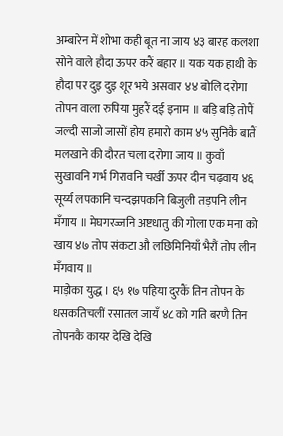अम्बारेन में शोभा कही बूत ना जाय ४३ बारह कलशा सोने वाले हौदा ऊपर करैं बहार ॥ यक यक हाथी के हौदा पर दुइ दुइ शूर भये असवार ४४ बोलि दरोगा तोपन वाला रुपिया मुहरैं दई इनाम ॥ बड़ि बड़ि तोपैं जल्दी साजो जासों होय हमारो काम ४५ सुनिकै बातैं मलखाने की दौरत चला दरोगा जाय ॥ कुवाँ सुखावनि गर्भ गिरावनि चर्खी ऊपर दीन चढ़वाय ४६ सूर्य्य लपकानि चन्दझपकनि बिजुली तड़पनि लीन मँगाय ॥ मेघगरज्जनि अष्टधातु की गोला एक मना को खाय ४७ तोप संकटा औ लछिमिनियाँ भैरौं तोप लीन मँगवाय ॥
माड़ोका युद्ध । ६५ १७ पहिया दुरकैं तिन तोपन के धसकतिचलीं रसातल जायँ ४८ को गति बरणै तिन तोपनकै कायर देखि देखि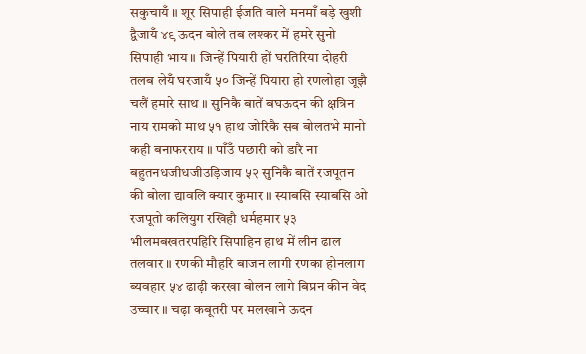सकुचायँ ॥ शूर सिपाही ईजति वाले मनमाँ बड़े खुशी द्वैजायँ ४९ ऊदन बोले तब लश्कर में हमरे सुनो सिपाही भाय ॥ जिन्हें पियारी हों घरतिरिया दोहरी तलब लेयँ घरजायँ ५० जिन्हें पियारा हो रणलोहा जूझै चलैं हमारे साथ ॥ सुनिकै बातें बघऊदन की क्षत्रिन नाय रामको माथ ५१ हाथ जोरिकै सब बोलतभे मानो कही बनाफरराय ॥ पाँउँ पछारी को डारै ना बहुतनधजीधजीउड़िजाय ५२ सुनिकै बातें रजपूतन की बोला द्यावलि क्यार कुमार ॥ स्याबसि स्याबसि ओ रजपूतो कलियुग रखिहौ धर्महमार ५३ भीलमबखतरपहिरि सिपाहिन हाथ में लीन ढाल तलवार ॥ रणकी मौहरि बाजन लागी रणका होनलाग ब्यवहार ५४ ढाढ़ी करखा बोलन लागे बिप्रन कीन वेद उच्चार ॥ चढ़ा कबूतरी पर मलखाने ऊदन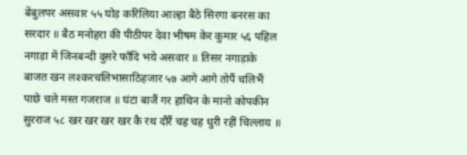बेंबुलपर असवार ५५ घोड़ करिलिया आल्हा बैठे सिरगा बनरस का सरदार ॥ बैठ मनोहरा की पीठीपर देवा भीषम केर कुमार ५६ पहिल नगाड़ा में जिनबन्दी दुसरे फाँदि भये असवार ॥ तिसर नगाड़ाके बाजत खन लश्करचलिभासाठिहजार ५७ आगे आगे तोपैं चलिभैं पाछे चले मस्त गजराज ॥ घंटा बाजैं गर हाथिन के मानो कोपकीन सुरराज ५८ खर खर खर खर कै रथ दौरैं चह चह धुरी रहीं चिल्लाय ॥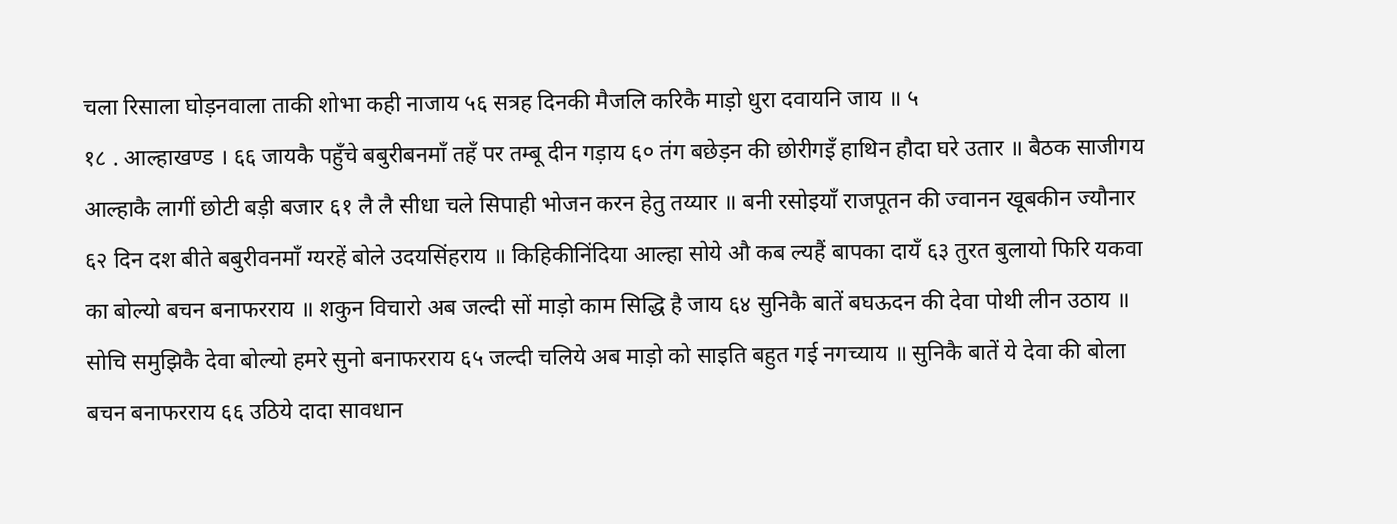चला रिसाला घोड़नवाला ताकी शोभा कही नाजाय ५६ सत्रह दिनकी मैजलि करिकै माड़ो धुरा दवायनि जाय ॥ ५
१८ . आल्हाखण्ड । ६६ जायकै पहुँचे बबुरीबनमाँ तहँ पर तम्बू दीन गड़ाय ६० तंग बछेड़न की छोरीगइँ हाथिन हौदा घरे उतार ॥ बैठक साजीगय आल्हाकै लागीं छोटी बड़ी बजार ६१ लै लै सीधा चले सिपाही भोजन करन हेतु तय्यार ॥ बनी रसोइयाँ राजपूतन की ज्वानन खूबकीन ज्यौनार ६२ दिन दश बीते बबुरीवनमाँ ग्यरहें बोले उदयसिंहराय ॥ किहिकीनिंदिया आल्हा सोये औ कब ल्यहैं बापका दायँ ६३ तुरत बुलायो फिरि यकवा का बोल्यो बचन बनाफरराय ॥ शकुन विचारो अब जल्दी सों माड़ो काम सिद्धि है जाय ६४ सुनिकै बातें बघऊदन की देवा पोथी लीन उठाय ॥ सोचि समुझिकै देवा बोल्यो हमरे सुनो बनाफरराय ६५ जल्दी चलिये अब माड़ो को साइति बहुत गई नगच्याय ॥ सुनिकै बातें ये देवा की बोला बचन बनाफरराय ६६ उठिये दादा सावधान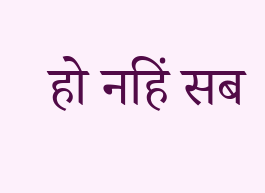हो नहिं सब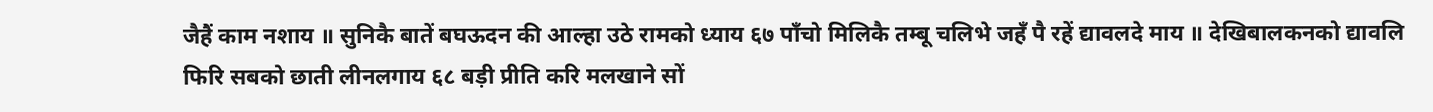जैहैं काम नशाय ॥ सुनिकै बातें बघऊदन की आल्हा उठे रामको ध्याय ६७ पाँचो मिलिकै तम्बू चलिभे जहँ पै रहें द्यावलदे माय ॥ देखिबालकनको द्यावलि फिरि सबको छाती लीनलगाय ६८ बड़ी प्रीति करि मलखाने सों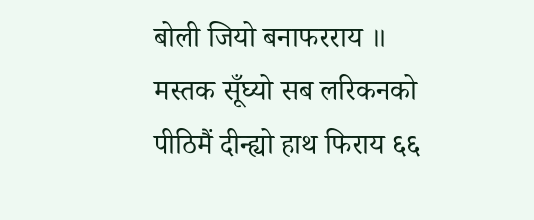बोली जियो बनाफरराय ॥ मस्तक सूँघ्यो सब लरिकनको पीठिमैं दीन्ह्यो हाथ फिराय ६६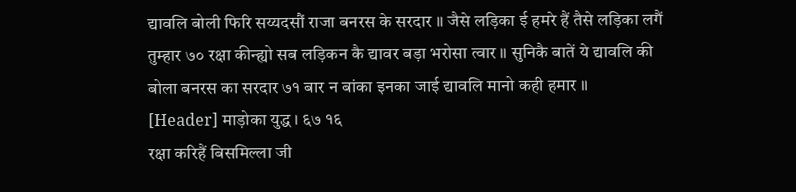द्यावलि बोली फिरि सय्यदसौं राजा बनरस के सरदार ॥ जैसे लड़िका ई हमरे हैं तैसे लड़िका लगैं तुम्हार ७० रक्षा कीन्ह्यो सब लड़िकन कै द्यावर बड़ा भरोसा त्वार ॥ सुनिकै बातें ये द्यावलि की बोला बनरस का सरदार ७१ बार न बांका इनका जाई द्यावलि मानो कही हमार ॥
[Header] माड़ोका युद्ध । ६७ १६
रक्षा करिहैं बिसमिल्ला जी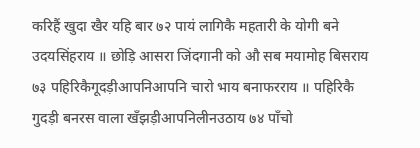करिहैं खुदा खैर यहि बार ७२ पायं लागिकै महतारी के योगी बने उदयसिंहराय ॥ छोड़ि आसरा जिंदगानी को औ सब मयामोह बिसराय ७३ पहिरिकैगूदड़ीआपनिआपनि चारो भाय बनाफरराय ॥ पहिरिकै गुदड़ी बनरस वाला खँझड़ीआपनिलीनउठाय ७४ पाँचो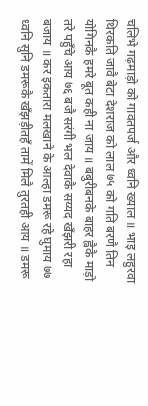चलिभे गढ़माड़ो को गावतपर्ज और ध्वनि ख्याल ॥ भाइ लहुरवा थिरकति जावै बेटा देशराज को लाल ७५ को गति बरणै तिन योगिनकै हमरे बूत कही ना जाय ॥ बबुरीबनके बाहर ह्वैकै माड़ो तरे पहुँचे आय ७६ बजै सरंगी भल देवाकै सय्यद खँझरी रहा बजाय ॥ कर इकतारा मलखाने के आल्हा डमरू रहे घुमाय ७७ ध्वनि सुनि डमरूकै खँझड़ीतहँ तामें मिलै तुरतही आय ॥ डमरू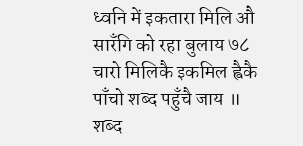ध्वनि में इकतारा मिलि औ सारँगि को रहा बुलाय ७८ चारो मिलिकै इकमिल ह्वैकै पाँचो शब्द पहुँचै जाय ॥ शब्द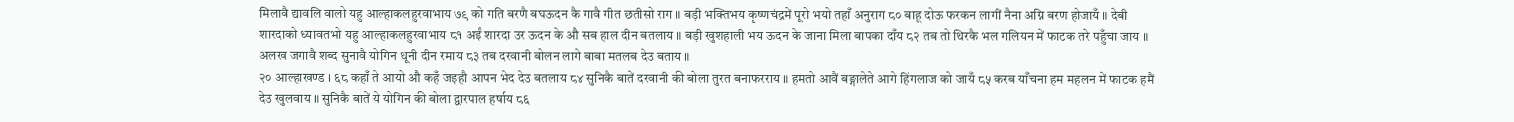मिलावै द्यावलि वालो यहु आल्हाकलहुरवाभाय ७९ को गति बरणै बघऊदन कै गावै गीत छतीसो राग ॥ बड़ी भक्तिभय कृष्णचंद्रमें पूरो भयो तहाँ अनुराग ८० बाहू दोऊ फरकन लागीं नैना अग्नि बरण होजायँ ॥ देबी शारदाको ध्यावतभो यहु आल्हाकलहुरवाभाय ८१ अईं शारदा उर ऊदन के औ सब हाल दीन बतलाय ॥ बड़ी खुशहाली भय ऊदन के जाना मिला बापका दाँय ८२ तब तो थिरकै भल गलियन में फाटक तरे पहुँचा जाय ॥ अलख जगावै शब्द सुनावै योगिन धूनी दीन रमाय ८३ तब दरवानी बोलन लागे बाबा मतलब देउ बताय ॥
२० आल्हाखण्ड । ६८ कहाँ ते आयो औ कहँ जइहौ आपन भेद देउ बतलाय ८४ सुनिकै बातें दरवानी की बोला तुरत बनाफरराय ॥ हमतो आवैं बङ्गालेते आगे हिंगलाज को जायँ ८५ करब याँचना हम महलन में फाटक हमैं देउ खुलवाय ॥ सुनिकै बातें ये योगिन की बोला द्वारपाल हर्षाय ८६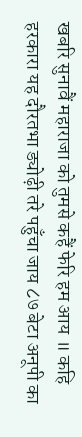खबरि सुनावैं महाराजा को तुमसे कहैं फेरि हम आय ॥ कहि हरकारा यह दौरतभा ड्योढ़ी तरे पहुँचा जाय ८७ बेटा अनूपी का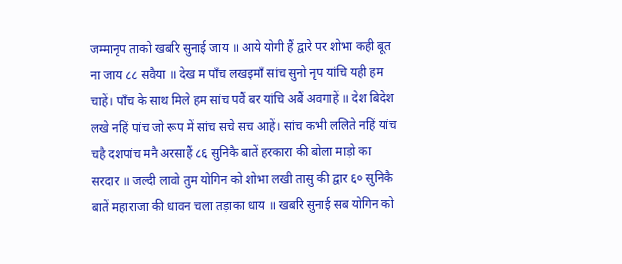जम्मानृप ताको खबरि सुनाई जाय ॥ आये योगी हैं द्वारे पर शोभा कही बूत ना जाय ८८ सवैया ॥ देख म पाँच लखइमाँ सांच सुनो नृप यांचि यही हम चाहें। पाँच के साथ मिले हम सांच पवैं बर यांचि अबैं अवगाहें ॥ देश बिदेश लखे नहिं पांच जो रूप में सांच सचे सच आहें। सांच कभी ललिते नहिं यांच चहै दशपांच मनै अरसाहैं ८६ सुनिकै बातें हरकारा की बोला माड़ो का सरदार ॥ जल्दी लावो तुम योगिन को शोभा लखी तासु की द्वार ६० सुनिकै बातें महाराजा की धावन चला तड़ाका धाय ॥ खबरि सुनाई सब योगिन को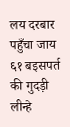लय दरबार पहुँचा जाय ६१ बइसपर्त की गुदड़ी लीन्हे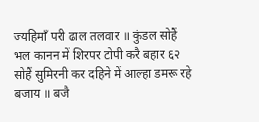ज्यहिमाँ परी ढाल तलवार ॥ कुंडल सोहैं भल कानन में शिरपर टोपी करै बहार ६२ सोहैं सुमिरनी कर दहिने में आल्हा डमरू रहे बजाय ॥ बजै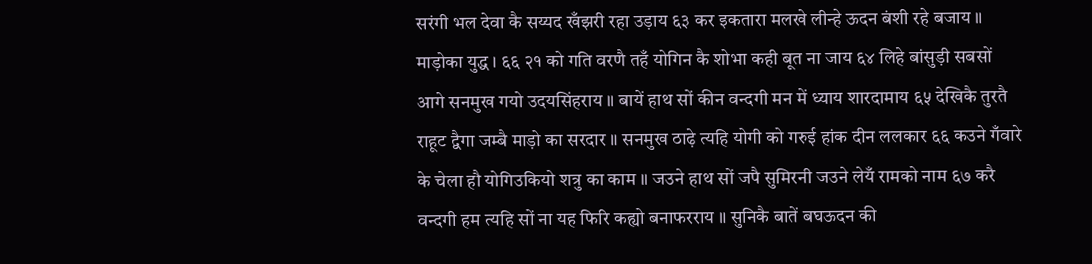सरंगी भल देवा कै सय्यद खँझरी रहा उड़ाय ६३ कर इकतारा मलखे लीन्हे ऊदन बंशी रहे बजाय ॥
माड़ोका युद्ध । ६६ २१ को गति वरणै तहँ योगिन कै शोभा कही बूत ना जाय ६४ लिहे बांसुड़ी सबसों आगे सनमुख गयो उदयसिंहराय ॥ बायें हाथ सों कीन वन्दगी मन में ध्याय शारदामाय ६५ देखिकै तुरतै राहूट द्वैगा जम्बै माड़ो का सरदार ॥ सनमुख ठाढ़े त्यहि योगी को गरुई हांक दीन ललकार ६६ कउने गँवारे के चेला हौ योगिउकियो शत्रु का काम ॥ जउने हाथ सों जपै सुमिरनी जउने लेयँ रामको नाम ६७ करै वन्दगी हम त्यहि सों ना यह फिरि कह्यो बनाफरराय ॥ सुनिकै बातें बघऊदन की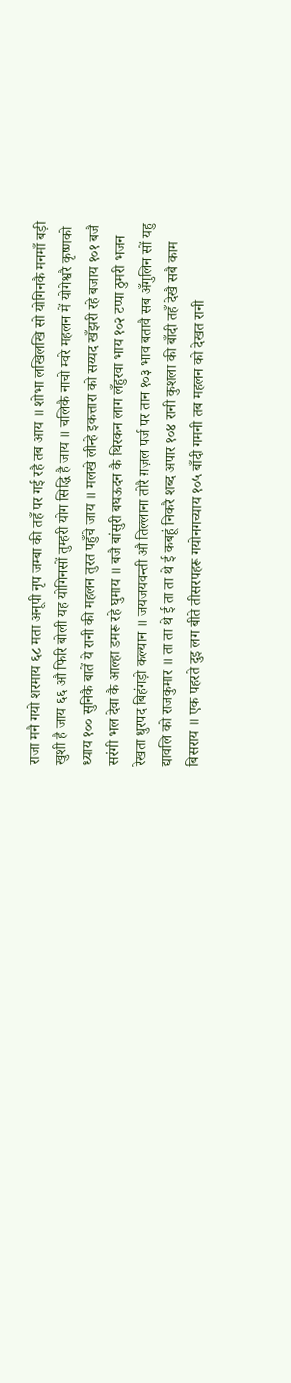राजा मनै गयो शरमाय ६८ मता अनूपी नृप जम्बा की तहँ पर गई रहै तब आय ॥ शोभा लखिलखि सो योगिनकै मनमाँ बड़ी खुशी है जाय ६६ औ फिरि बोली यह योगिनसों तुम्हरी योग सिद्धि है जाय ॥ चलिकै नाचो म्वरे महलन में योगेश्वरै कृष्णको ध्याय १०० सुनिकै बातें ये रानी की महलन तुरत पहुँचे जाय ॥ मलखे लीन्हे इकत्तारा को सय्यद खँझरी रहे बजाय १०१ बजै सरंगी भल देवा कै आल्हा डमरू रहे घुमाय ॥ बजै बांसुरी बघऊदन कै थिरकन लाग लँहुरवा भाय १०२ टप्पा ठुमरी भजन रेखता धुरपद बिहंगड़ो कल्यान ॥ जयजयवन्ती औ तिल्लाना तोरै ग़ज़ल पर्ज पर तान १०३ भाव बतावै सब अँगुलिन सों यहु द्यावलि को राजकुमार ॥ ता ता थे ई ता ता थे ई कबहूं निकरै शब्द अपार १०४ रानी कुशला की बाँदी तहँ देखै सबै काम बिसराय ॥ एक पहरते दुइ लग बीते तीसरपहरू गयोनगच्याय १०५ बाँदी गमनी तब महलन को देखत रानी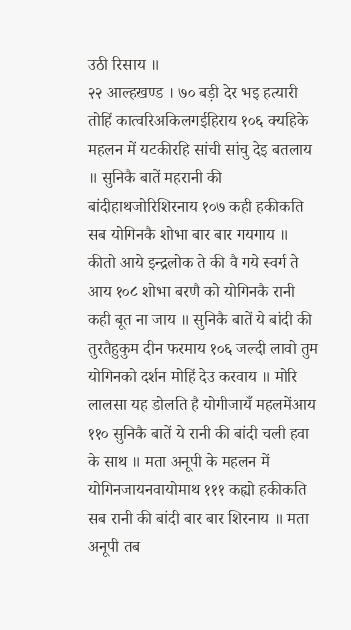उठी रिसाय ॥
२२ आल्हखण्ड । ७० बड़ी देर भइ हत्यारी तोहिं कात्वरिअकिलगईहिराय १०६ क्यहिके महलन में यटकीरहि सांची सांचु देइ बतलाय ॥ सुनिकै बातें महरानी की बांदीहाथजोरिशिरनाय १०७ कही हकीकति सब योगिनकै शोभा बार बार गयगाय ॥ कीतो आये इन्द्रलोक ते की वै गये स्वर्ग ते आय १०८ शोभा बरणै को योगिनकै रानी कही बूत ना जाय ॥ सुनिकै बातें ये बांदी की तुरतैहुकुम दीन फरमाय १०६ जल्दी लावो तुम योगिनको दर्शन मोहिं देउ करवाय ॥ मोरि लालसा यह डोलति है योगीजायँ महलमेंआय ११० सुनिकै बातें ये रानी की बांदी चली हवा के साथ ॥ मता अनूपी के महलन में योगिनजायनवायोमाथ १११ कह्यो हकीकति सब रानी की बांदी बार बार शिरनाय ॥ मता अनूपी तब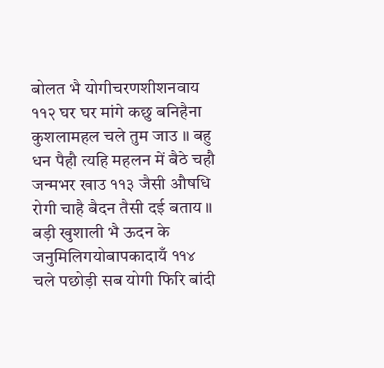बोलत भै योगीचरणशीशनवाय ११२ घर घर मांगे कछु बनिहैना कुशलामहल चले तुम जाउ ॥ बहु धन पैहौ त्यहि महलन में बैठे चहौ जन्मभर खाउ ११३ जैसी औषधि रोगी चाहै बैदन तैसी दई बताय ॥ बड़ी खुशाली भै ऊदन के जनुमिलिगयोबापकादायँ ११४ चले पछोड़ी सब योगी फिरि बांदी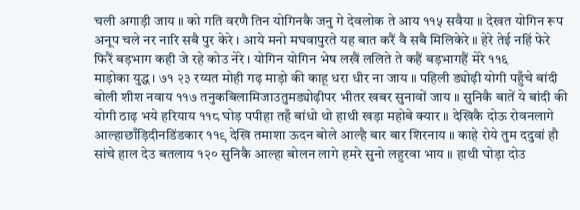चली अगाड़ी जाय ॥ को गति वरणै तिन योगिनकै जनु गे देवलोक ते आय ११५ सवैया ॥ देखत योगिन रूप अनूप चले नर नारि सबै पुर केरे । आये मनो मघवापुरते यह बात करैं वै सबै मिलिकेरे ॥ हेरे तेई नहिं फेरे फिरैं बड़भाग कही जे रहे कोउ नेरे । योगिन योगिन भेष लखैं ललिते ते कहैं बड़भागहैं मेरे ११६
माड़ोका युद्ध । ७१ २३ रय्यत मोही गढ़ माड़ो की काहू धरा धीर ना जाय ॥ पहिली ड्योढ़ी योगी पहुँचे बांदी बोली शीश नवाय ११७ तनुकबिलामिजाउतुमड्योढ़ीपर भीतर खबर सुनावों जाय ॥ सुनिकै बातें ये बांदी की योगी ठाढ़ भये हरियाय ११८ घोड़ पपीहा तहँ बांधो थो हाथी खड़ा महोबे क्यार ॥ देखिकै दोऊ रोवनलागे आल्हाछाँड़िदीनडिंडकार ११९ देखि तमाशा ऊदन बोले आल्है बार बार शिरनाय ॥ काहे रोये तुम ददुवां हौ सांचे हाल देउ बतलाय १२० सुनिकै आल्हा बोलन लागे हमरे सुनो लहुरवा भाय ॥ हाथी घोड़ा दोउ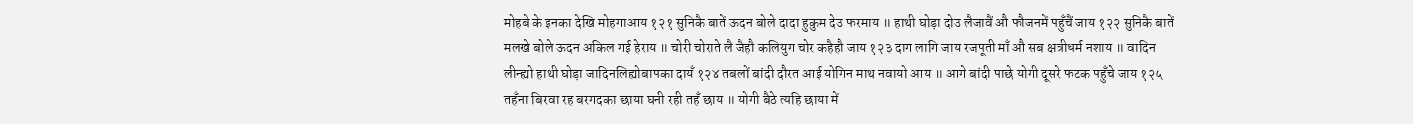मोहबे के इनका देखि मोहगाआय १२१ सुनिकै बातें ऊदन बोले दादा हुकुम देउ फरमाय ॥ हाथी घोड़ा दोउ लैजावैं औ फौजनमें पहुँचैं जाय १२२ सुनिकै बातें मलखे बोले ऊदन अकिल गई हेराय ॥ चोरी चोराते लै जैहौ कलियुग चोर कहैहौ जाय १२३ दाग लागि जाय रजपूती माँ औ सब क्षत्रीधर्म नशाय ॥ वादिन लीन्ह्यो हाथी घोड़ा जादिनलिह्योबापका दायँ १२४ तबलों बांदी दौरत आई योगिन माथ नवायो आय ॥ आगे बांदी पाछे योगी दूसरे फटक पहुँचे जाय १२५ तहँना बिरवा रह बरगदका छाया घनी रही तहँ छाय ॥ योगी बैठे त्यहि छाया में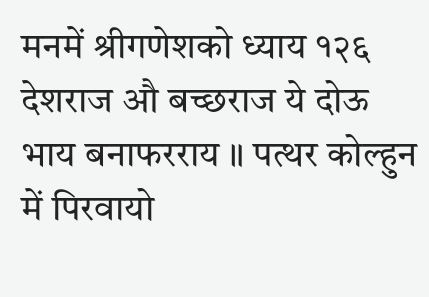मनमें श्रीगणेशको ध्याय १२६ देशराज औ बच्छराज ये दोऊ भाय बनाफरराय ॥ पत्थर कोल्हुन में पिरवायो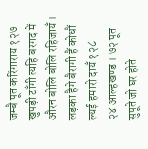जम्बै पूत करिंगाराय १२७ खुपड़ी टाँगी त्यहि बरगद में औरन बोलि बोलि रहिजायँ । लड़का हैगे बैरागी हैं कोधौं ल्यई हमारो दायँ १२८
२४ आल्हखण्ड । ७२ पूत सुपूते जो घर होते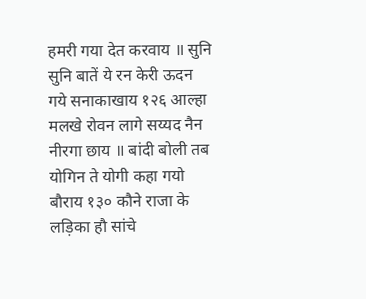हमरी गया देत करवाय ॥ सुनि सुनि बातें ये रन केरी ऊदन गये सनाकाखाय १२६ आल्हा मलखे रोवन लागे सय्यद नैन नीरगा छाय ॥ बांदी बोली तब योगिन ते योगी कहा गयो बौराय १३० कौने राजा के लड़िका हौ सांचे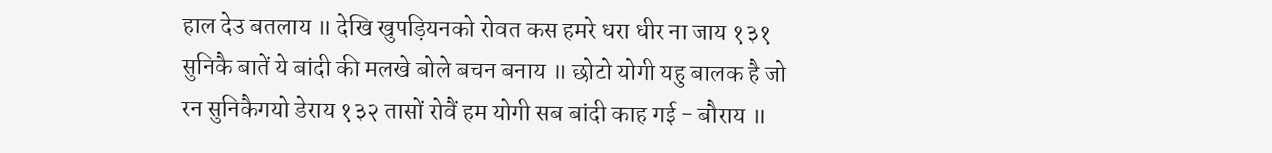हाल देउ बतलाय ॥ देखि खुपड़ियनको रोवत कस हमरे धरा धीर ना जाय १३१ सुनिकै बातें ये बांदी की मलखे बोले बचन बनाय ॥ छोटो योगी यहु बालक है जो रन सुनिकैगयो डेराय १३२ तासों रोवैं हम योगी सब बांदी काह गई - बौराय ॥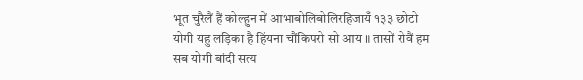भूत चुरैलैं हैं कोल्हुन में आभाबोलिबोलिरहिजायँ १३३ छोटो योगी यहु लड़िका है हिंयना चौंकिपरो सो आय ॥ तासों रोवैं हम सब योगी बांदी सत्य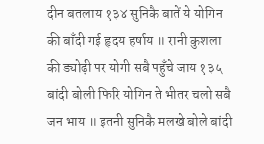दीन बतलाय १३४ सुनिकै बातें ये योगिन की बाँदी गई हृदय हर्षाय ॥ रानी कुशला की ड्योढ़ी पर योगी सबै पहुँचे जाय १३५ बांदी बोली फिरि योगिन ते भीतर चलो सबै जन भाय ॥ इतनी सुनिकै मलखे बोले बांदी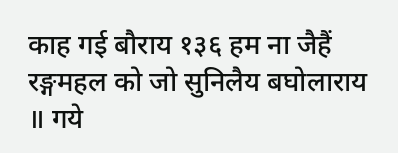काह गई बौराय १३६ हम ना जैहैं रङ्गमहल को जो सुनिलैय बघोलाराय ॥ गये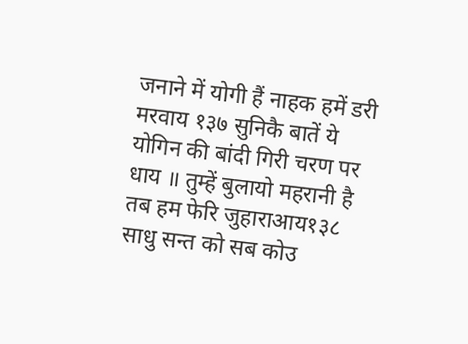जनाने में योगी हैं नाहक हमें डरी मरवाय १३७ सुनिकै बातें ये योगिन की बांदी गिरी चरण पर धाय ॥ तुम्हें बुलायो महरानी है तब हम फेरि जुहाराआय१३८ साधु सन्त को सब कोउ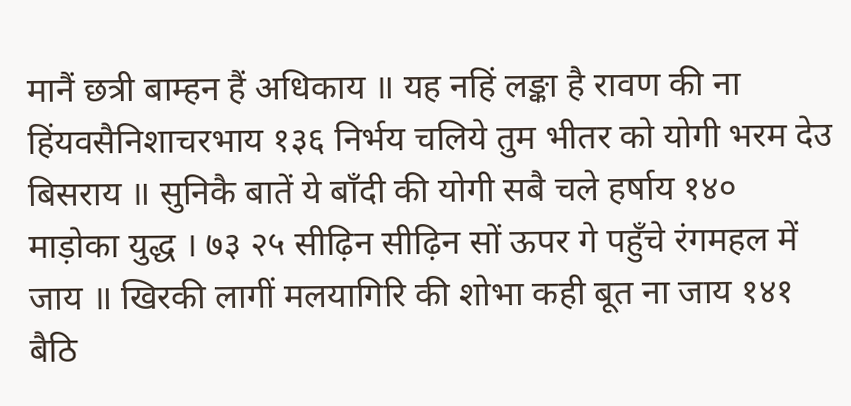मानैं छत्री बाम्हन हैं अधिकाय ॥ यह नहिं लङ्का है रावण की ना हिंयवसैनिशाचरभाय १३६ निर्भय चलिये तुम भीतर को योगी भरम देउ बिसराय ॥ सुनिकै बातें ये बाँदी की योगी सबै चले हर्षाय १४०
माड़ोका युद्ध । ७३ २५ सीढ़िन सीढ़िन सों ऊपर गे पहुँचे रंगमहल में जाय ॥ खिरकी लागीं मलयागिरि की शोभा कही बूत ना जाय १४१ बैठि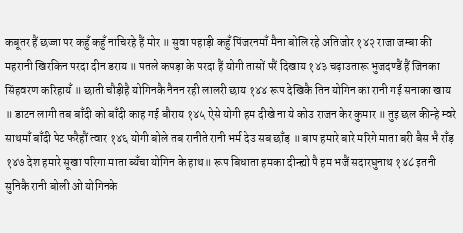कबूतर हैं छज्जा पर कहुँ कहुँ नाचिरहे हैं मोर ॥ सुवा पहाड़ी कहुँ पिंजरनमाँ मैना बोलि रहे अतिजोर १४२ राजा जम्बा की महरानी खिरकिन परदा दीन डराय ॥ पतले कपड़ा के परदा हैं योगी तासों परैं दिखाय १४३ चढ़ाउतारू भुजदण्डैं हैं जिनका सिंहवरण करिहायँ ॥ छाती चौड़ीहै योगिनकै नैनन रही लालरी छाय १४४ रूप देखिकै तिन योगिन का रानी गई सनाका खाय ॥ डाटन लागी तब बाँदी को बाँदी काह गई बौराय १४५ ऐसे योगी हम दीखे ना ये कोउ राजन केर कुमार ॥ तुइ छल कीन्हे म्वरे साथमाँ बाँदी पेट फरैहौं त्वार १४६ योगी बोले तब रानीते रानी भर्म देउ सब छाँड़ ॥ बाप हमारे बारे मरिगे माता बरी बैस भै राँड़ १४७ देश हमारे सूखा परिगा माता ब्यँचा योगिन के हाथ॥ रूप बिधाता हमका दीन्ह्यो पै हम भजैं सदारघुनाथ १४८ इतनी सुनिकै रानी बोली ओ योगिनके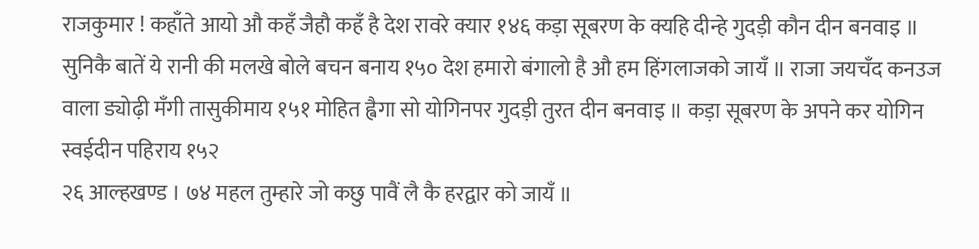राजकुमार ! कहाँते आयो औ कहँ जैहौ कहँ है देश रावरे क्यार १४६ कड़ा सूबरण के क्यहि दीन्हे गुदड़ी कौन दीन बनवाइ ॥ सुनिकै बातें ये रानी की मलखे बोले बचन बनाय १५० देश हमारो बंगालो है औ हम हिंगलाजको जायँ ॥ राजा जयचँद कनउज वाला ड्योढ़ी मँगी तासुकीमाय १५१ मोहित ह्वैगा सो योगिनपर गुदड़ी तुरत दीन बनवाइ ॥ कड़ा सूबरण के अपने कर योगिन स्वईदीन पहिराय १५२
२६ आल्हखण्ड । ७४ महल तुम्हारे जो कछु पावैं लै कै हरद्वार को जायँ ॥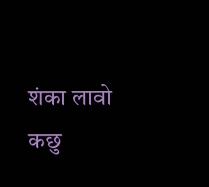शंका लावो कछु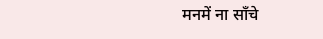मनमें ना साँचे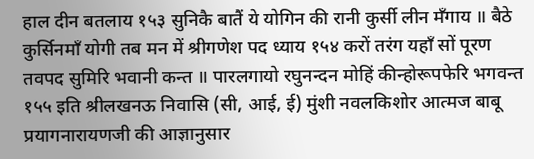हाल दीन बतलाय १५३ सुनिकै बातैं ये योगिन की रानी कुर्सी लीन मँगाय ॥ बैठे कुर्सिनमाँ योगी तब मन में श्रीगणेश पद ध्याय १५४ करों तरंग यहाँ सों पूरण तवपद सुमिरि भवानी कन्त ॥ पारलगायो रघुनन्दन मोहिं कीन्होरूपफेरि भगवन्त १५५ इति श्रीलखनऊ निवासि (सी, आई, ई) मुंशी नवलकिशोर आत्मज बाबू प्रयागनारायणजी की आज्ञानुसार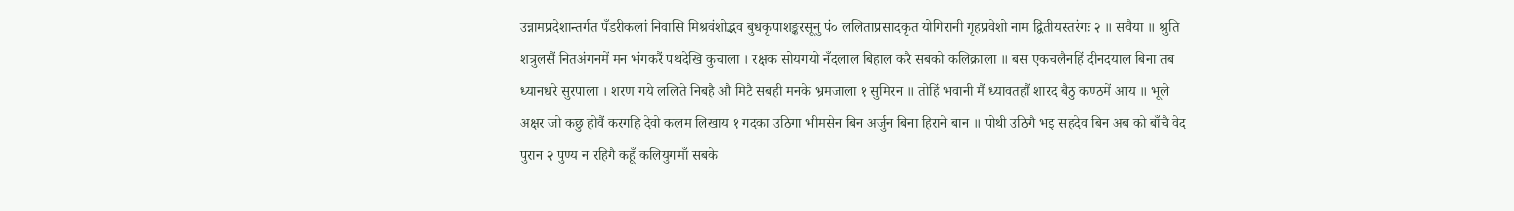उन्नामप्रदेशान्तर्गत पँडरीकलां निवासि मिश्रवंशोद्भव बुधकृपाशङ्करसूनु पं० ललिताप्रसादकृत योगिरानी गृहप्रवेशो नाम द्वितीयस्तरंगः २ ॥ सवैया ॥ श्रुति शत्रुलसैं नितअंगनमें मन भंगकरैं पथदेखि कुचाला । रक्षक सोयगयो नँदलाल बिहाल करै सबको कलिक्राला ॥ बस एकचलैनहिं दीनदयाल बिना तब ध्यानधरे सुरपाला । शरण गये ललिते निबहै औ मिटै सबही मनके भ्रमजाला १ सुमिरन ॥ तोहिं भवानी मैं ध्यावतहौं शारद बैठु कण्ठमें आय ॥ भूले अक्षर जो कछु होवैं करगहि देवो कलम लिखाय १ गदका उठिगा भीमसेन बिन अर्जुन बिना हिराने बान ॥ पोथी उठिगै भइ सहदेव बिन अब को बाँचै वेद पुरान २ पुण्य न रहिगै कहूँ कलियुगमाँ सबके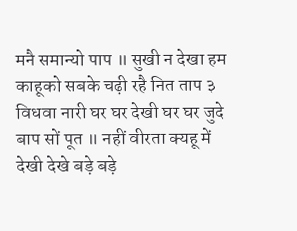मनै समान्यो पाप ॥ सुखी न देखा हम काहूको सबके चढ़ी रहै नित ताप ३ विधवा नारी घर घर देखी घर घर जुदे बाप सों पूत ॥ नहीं वीरता क्यहू में देखी देखे बड़े बड़े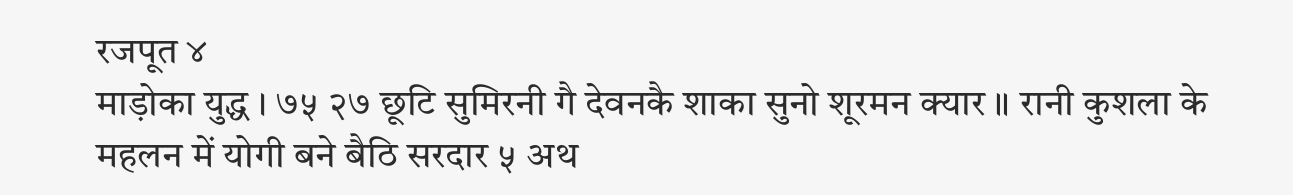रजपूत ४
माड़ोका युद्ध । ७५ २७ छूटि सुमिरनी गै देवनकै शाका सुनो शूरमन क्यार ॥ रानी कुशला के महलन में योगी बने बैठि सरदार ५ अथ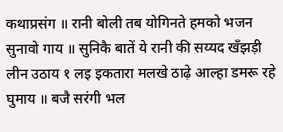कथाप्रसंग ॥ रानी बोली तब योगिनते हमको भजन सुनावो गाय ॥ सुनिकै बातें ये रानी की सय्यद खँझड़ी लीन उठाय १ लइ इकतारा मलखे ठाढ़े आल्हा डमरू रहे घुमाय ॥ बजै सरंगी भल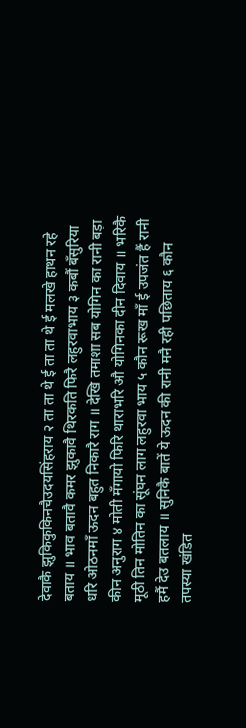देवाकै झुकिकुकिनचैउदयसिंहराय २ ता ता थे ई ता ता थे ई मलखे हाथन रहे बताय ॥ भाव बतावै कमर झुकावै थिरकति फिरै लहुरवाभाय ३ कबौं बँसुरिया धरि ओठनमाँ ऊदन बहुत निकारै राग ॥ देखि तमाशा सब योगिन का रानी बड़ा कीन अनुराग ४ मोती मँगायो फिरि थाराभरि औ योगिनका दीन दिवाय ॥ भरिकै मूठी तिन मोतिन का सूंघन लाग लहुरवा भाय ५ कौन रूख माँ ई उपजंत हैं रानी हमैं देउ बतलाय ॥ सुनिकै बातें ये ऊदन की रानी मनै रही पछिताय ६ कौन तपस्या खंडित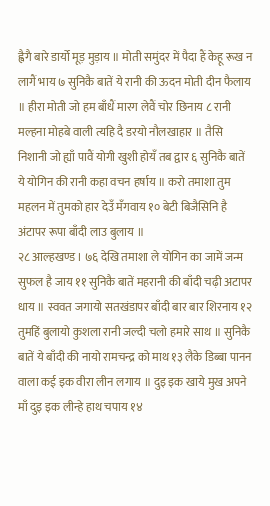ह्वैगै बारे डार्यो मूड़ मुड़ाय ॥ मोती समुंदर में पैदा हैं केहू रूख न लागैं भाय ७ सुनिकै बातें ये रानी की ऊदन मोती दीन फैलाय ॥ हीरा मोती जो हम बाँधैं मारग लेवैं चोर छिनाय ८ रानी मल्हना मोहबे वाली त्यहि दै डरयो नौलखाहार ॥ तैसि निशानी जो ह्याँ पावैं योगी खुशी होयँ तब द्वार ६ सुनिकै बातें ये योगिन की रानी कहा वचन हर्षाय ॥ करो तमाशा तुम महलन में तुमको हार देउँ मँगवाय १० बेटी बिजैसिनि है अंटापर रूपा बाँदी लाउ बुलाय ॥
२८ आल्हखण्ड । ७६ देखि तमाशा ले योगिन का जामें जन्म सुफल है जाय ११ सुनिकै बातें महरानी की बाँदी चढ़ी अटापर धाय ॥ स्ववत जगायो सतखंडापर बाँदी बार बार शिरनाय १२ तुमहिं बुलायो कुशला रानी जल्दी चलो हमारे साथ ॥ सुनिकै बातें ये बाँदी की नायो रामचन्द्र को माथ १३ लैके डिब्बा पानन वाला कई इक वीरा लीन लगाय ॥ दुइ इक खाये मुख अपने माँ दुइ इक लीन्हे हाथ चपाय १४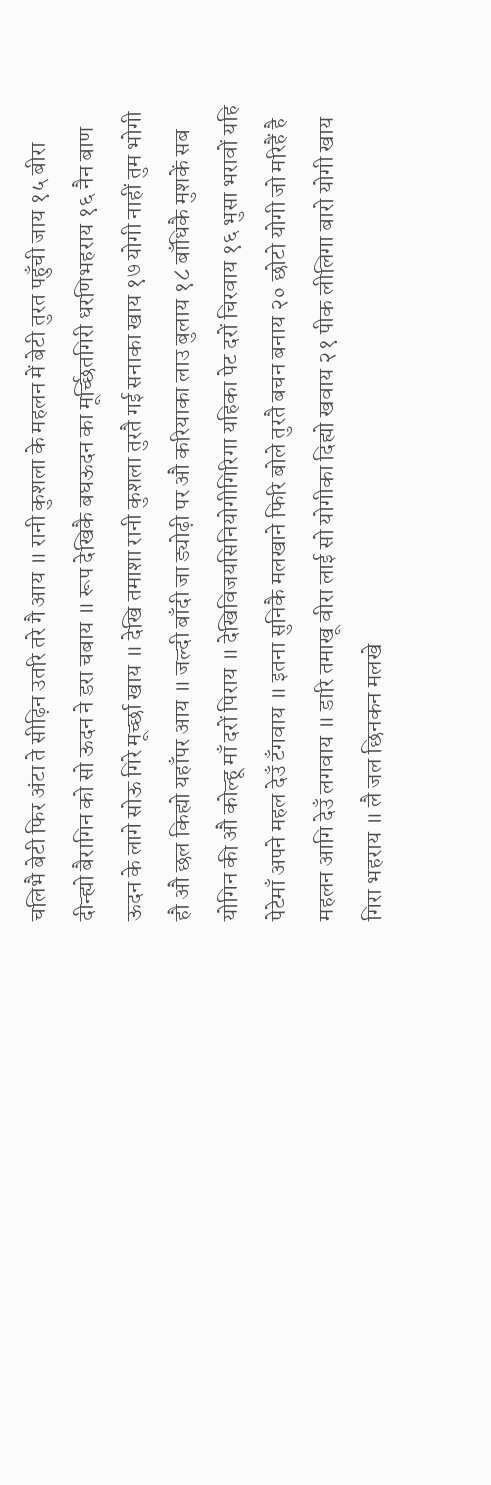चलिभै बेटी फिर अंटा ते सीढ़िन उतरि तरे गै आय ॥ रानी कुशला के महलन में बेटी तुरत पहुँची जाय १५ बीरा दीन्ह्यो बैरागिन को सो ऊदन ने डरा चबाय ॥ रूप देखिकै बघऊदन का मूर्च्छितगिरी धरणिभहराय १६ नैन बाण ऊदन के लागे सोऊ गिरे मूर्च्छा खाय ॥ देखि तमाशा रानी कुशला तुरतै गई सनाका खाय १७ योगी नाहीं तुम भोगी हौ औ छल किह्यो यहाँपर आय ॥ जल्दी बाँदी जा ड्योढ़ी पर औ करियाका लाउ बुलाय १८ बाँधिकै मुशकें सब योगिन की औ कोल्हू माँ दरों पिराय ॥ देखिविजयसिनियोगीगिरिगा यहिका पेट दरों चिरवाय १६ भुसा भरावों यहि पेटेमाँ अपने महल देउँ टँगवाय ॥ इतना सुनिकै मलखाने फिरि बोले तुरतै बचन बनाय २० छोटो योगी जो मरिहैं है महलन आगि देउँ लगवाय ॥ डारि तमाखू वीरा लाई सो योगीका दिह्यो खवाय २१ पीक लीलिगा बारो योगी खाय गिरा भहराय ॥ लै जल छिनकन मलखे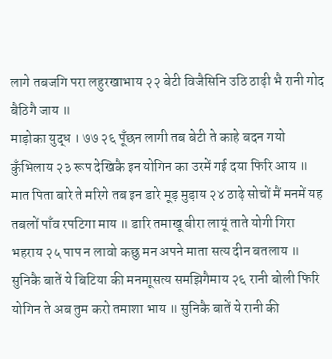लागे तबजगि परा लहुरखाभाय २२ बेटी विजैसिनि उठि ठाढ़ी भै रानी गोद बैठिगै जाय ॥
माड़ोका युद्ध । ७७ २६ पूँछन लागी तब बेटी ते काहे बदन गयो कुँभिलाय २३ रूप देखिकै इन योगिन का उरमें गई दया फिरि आय ॥ मात पिता बारे ते मरिगे तब इन डारे मूड़ मुड़ाय २४ ठाढ़े सोचों मैं मनमें यह तबलों पाँव रपटिगा माय ॥ डारि तमाखू बीरा लायूं ताते योगी गिरा भहराय २५ पाप न लावो कछु मन अपने माता सत्य दीन बतलाय ॥ सुनिकै बातें ये बिटिया की मनमाूसत्य समझिगैमाय २६ रानी बोली फिरि योगिन ते अब तुम करो तमाशा भाय ॥ सुनिकै बातें ये रानी की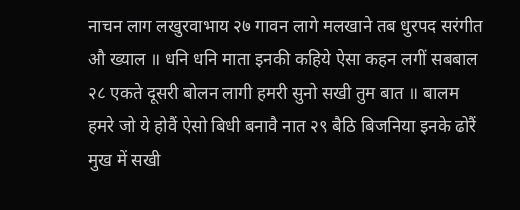नाचन लाग लखुरवाभाय २७ गावन लागे मलखाने तब धुरपद सरंगीत औ ख्याल ॥ धनि धनि माता इनकी कहिये ऐसा कहन लगीं सबबाल २८ एकते दूसरी बोलन लागी हमरी सुनो सखी तुम बात ॥ बालम हमरे जो ये होवैं ऐसो बिधी बनावै नात २९ बैठि बिजनिया इनके ढोरैं मुख में सखी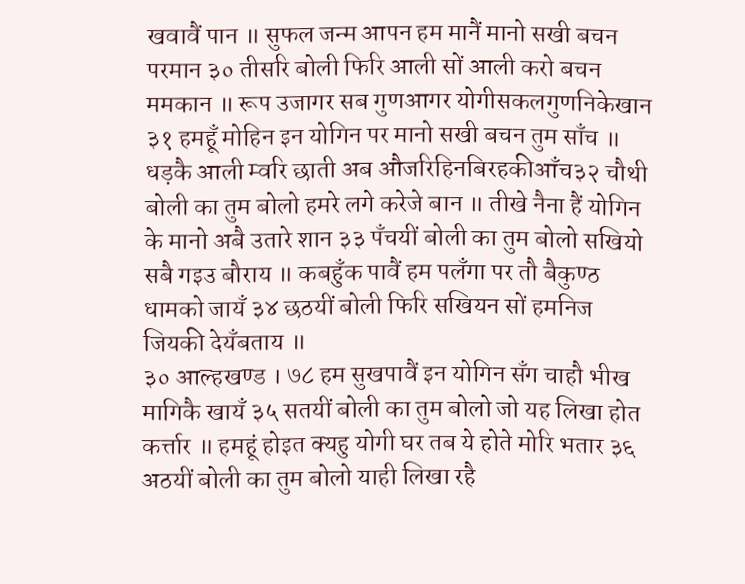खवावैं पान ॥ सुफल जन्म आपन हम मानैं मानो सखी बचन परमान ३० तीसरि बोली फिरि आली सों आली करो बचन ममकान ॥ रूप उजागर सब गुणआगर योगीसकलगुणनिकेखान ३१ हमहूँ मोहिन इन योगिन पर मानो सखी बचन तुम साँच ॥ धड़कै आली म्वरि छाती अब औजरिहिनबिरहकीआँच३२ चौथी बोली का तुम बोलो हमरे लगे करेजे बान ॥ तीखे नैना हैं योगिन के मानो अबै उतारे शान ३३ पँचयीं बोली का तुम बोलो सखियो सबै गइउ बौराय ॥ कबहुँक पावैं हम पलँगा पर तौ बैकुण्ठ धामको जायँ ३४ छठयीं बोली फिरि सखियन सों हमनिज जियकी देयँबताय ॥
३० आल्हखण्ड । ७८ हम सुखपावैं इन योगिन सँग चाहौ भीख मागिकै खायँ ३५ सतयीं बोली का तुम बोलो जो यह लिखा होत कर्त्तार ॥ हमहूं होइत क्यहु योगी घर तब ये होते मोरि भतार ३६ अठयीं बोली का तुम बोलो याही लिखा रहै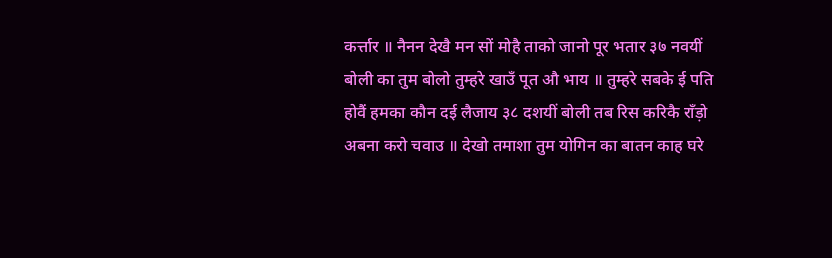कर्त्तार ॥ नैनन देखै मन सों मोहै ताको जानो पूर भतार ३७ नवयीं बोली का तुम बोलो तुम्हरे खाउँ पूत औ भाय ॥ तुम्हरे सबके ई पति होवैं हमका कौन दई लैजाय ३८ दशयीं बोली तब रिस करिकै राँड़ो अबना करो चवाउ ॥ देखो तमाशा तुम योगिन का बातन काह घरे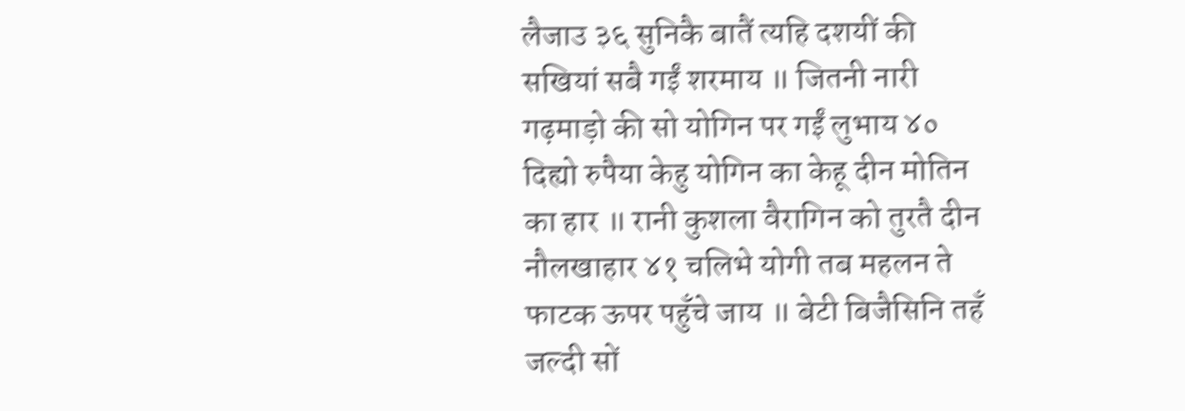लैजाउ ३६ सुनिकै बातैं त्यहि दशयीं की सखियां सबै गईं शरमाय ॥ जितनी नारी गढ़माड़ो की सो योगिन पर गईं लुभाय ४० दिह्यो रुपैया केहु योगिन का केहू दीन मोतिन का हार ॥ रानी कुशला वैरागिन को तुरतै दीन नौलखाहार ४१ चलिभे योगी तब महलन ते फाटक ऊपर पहुँचे जाय ॥ बेटी बिजैसिनि तहँ जल्दी सों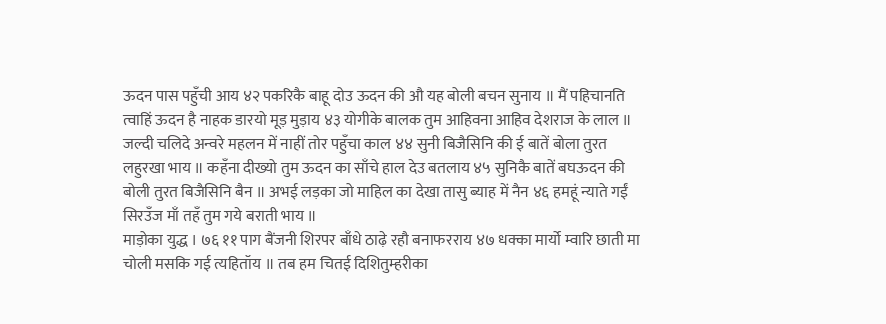ऊदन पास पहुँची आय ४२ पकरिकै बाहू दोउ ऊदन की औ यह बोली बचन सुनाय ॥ मैं पहिचानति त्वाहिं ऊदन है नाहक डारयो मूड़ मुड़ाय ४३ योगीके बालक तुम आहिवना आहिव देशराज के लाल ॥ जल्दी चलिदे अन्वरे महलन में नाहीं तोर पहुँचा काल ४४ सुनी बिजैसिनि की ई बातें बोला तुरत लहुरखा भाय ॥ कहँना दीख्यो तुम ऊदन का साँचे हाल देउ बतलाय ४५ सुनिकै बातें बघऊदन की बोली तुरत बिजैसिनि बैन ॥ अभई लड़का जो माहिल का देखा तासु ब्याह में नैन ४६ हमहूं न्याते गईं सिरउँज माँ तहँ तुम गये बराती भाय ॥
माड़ोका युद्ध । ७६ ११ पाग बैंजनी शिरपर बाँधे ठाढ़े रहौ बनाफरराय ४७ धक्का मार्यो म्वारि छाती मा चोली मसकि गई त्यहितॉय ॥ तब हम चितई दिशितुम्हरीका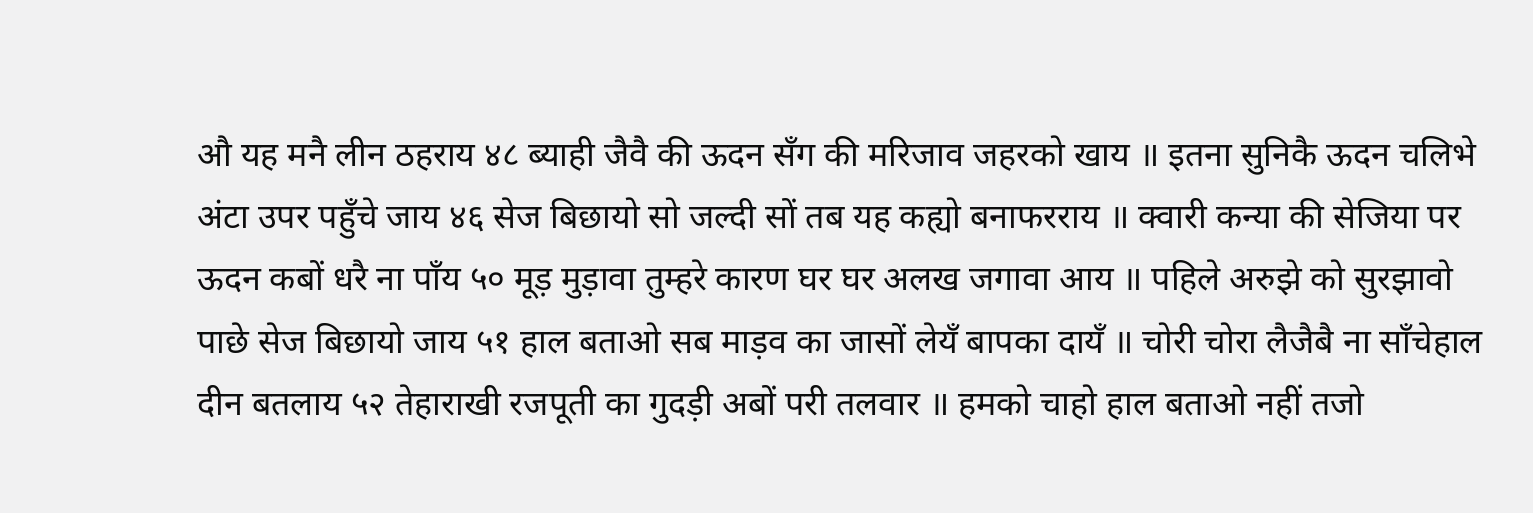औ यह मनै लीन ठहराय ४८ ब्याही जैवै की ऊदन सँग की मरिजाव जहरको खाय ॥ इतना सुनिकै ऊदन चलिभे अंटा उपर पहुँचे जाय ४६ सेज बिछायो सो जल्दी सों तब यह कह्यो बनाफरराय ॥ क्वारी कन्या की सेजिया पर ऊदन कबों धरै ना पाँय ५० मूड़ मुड़ावा तुम्हरे कारण घर घर अलख जगावा आय ॥ पहिले अरुझे को सुरझावो पाछे सेज बिछायो जाय ५१ हाल बताओ सब माड़व का जासों लेयँ बापका दायँ ॥ चोरी चोरा लैजैबै ना साँचेहाल दीन बतलाय ५२ तेहाराखी रजपूती का गुदड़ी अबों परी तलवार ॥ हमको चाहो हाल बताओ नहीं तजो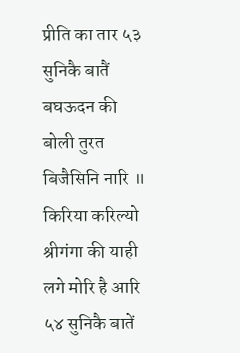प्रीति का तार ५३ सुनिकै बातैं बघऊदन की बोली तुरत बिजैसिनि नारि ॥ किरिया करिल्यो श्रीगंगा की याही लगे मोरि है आरि ५४ सुनिकै बातें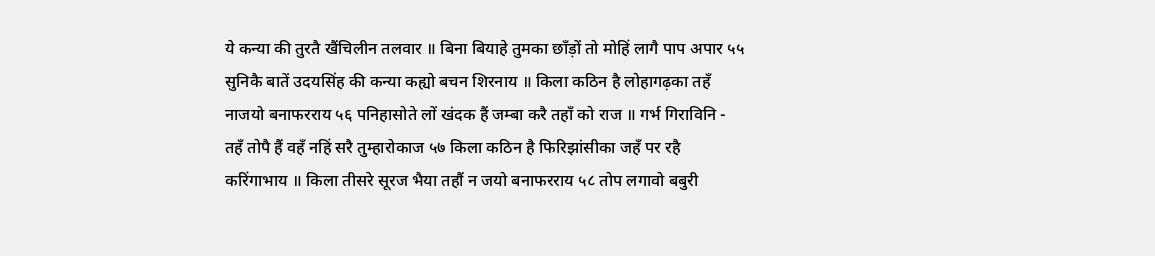ये कन्या की तुरतै खैंचिलीन तलवार ॥ बिना बियाहे तुमका छाँड़ों तो मोहिं लागै पाप अपार ५५ सुनिकै बातें उदयसिंह की कन्या कह्यो बचन शिरनाय ॥ किला कठिन है लोहागढ़का तहँ नाजयो बनाफरराय ५६ पनिहासोते लों खंदक हैं जम्बा करै तहाँ को राज ॥ गर्भ गिराविनि - तहँ तोपै हैं वहँ नहिं सरै तुम्हारोकाज ५७ किला कठिन है फिरिझांसीका जहँ पर रहै करिंगाभाय ॥ किला तीसरे सूरज भैया तहौं न जयो बनाफरराय ५८ तोप लगावो बबुरी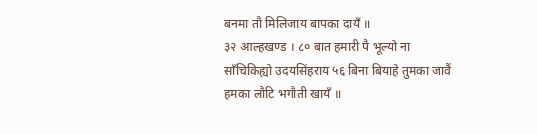बनमा तौ मिलिजाय बापका दायँ ॥
३२ आल्हखण्ड । ८० बात हमारी पै भूल्यो ना साँचिकिह्यो उदयसिंहराय ५६ बिना बियाहे तुमका जावैं हमका लौटि भगौती खायँ ॥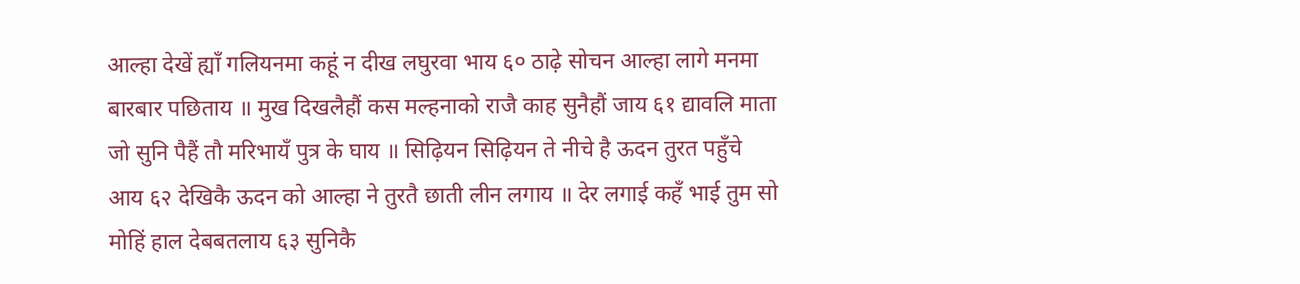आल्हा देखें ह्याँ गलियनमा कहूं न दीख लघुरवा भाय ६० ठाढ़े सोचन आल्हा लागे मनमा बारबार पछिताय ॥ मुख दिखलैहौं कस मल्हनाको राजै काह सुनैहौं जाय ६१ द्यावलि माता जो सुनि पैहैं तौ मरिभायँ पुत्र के घाय ॥ सिढ़ियन सिढ़ियन ते नीचे है ऊदन तुरत पहुँचे आय ६२ देखिकै ऊदन को आल्हा ने तुरतै छाती लीन लगाय ॥ देर लगाई कहँ भाई तुम सो मोहिं हाल देबबतलाय ६३ सुनिकै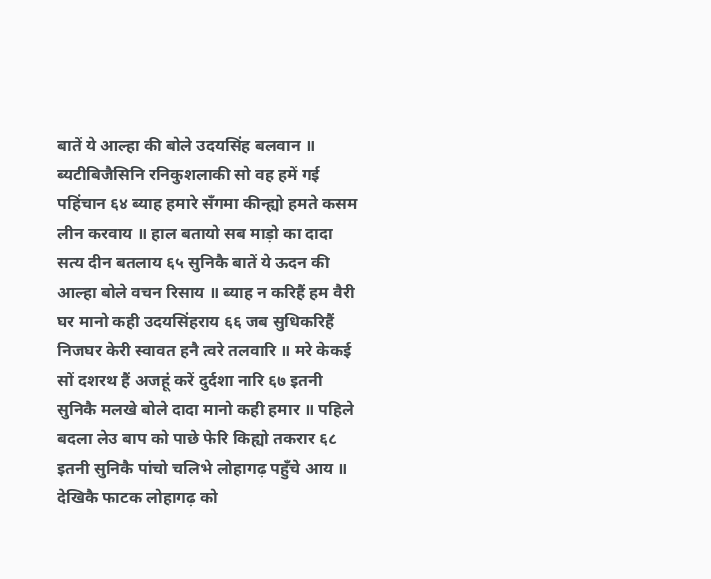बातें ये आल्हा की बोले उदयसिंह बलवान ॥ ब्यटीबिजैसिनि रनिकुशलाकी सो वह हमें गई पहिंचान ६४ ब्याह हमारे सँगमा कीन्ह्यो हमते कसम लीन करवाय ॥ हाल बतायो सब माड़ो का दादा सत्य दीन बतलाय ६५ सुनिकै बातें ये ऊदन की आल्हा बोले वचन रिसाय ॥ ब्याह न करिहैं हम वैरी घर मानो कही उदयसिंहराय ६६ जब सुधिकरिहैं निजघर केरी स्वावत हनै त्वरे तलवारि ॥ मरे केकई सों दशरथ हैं अजहूं करें दुर्दशा नारि ६७ इतनी सुनिकै मलखे बोले दादा मानो कही हमार ॥ पहिले बदला लेउ बाप को पाछे फेरि किह्यो तकरार ६८ इतनी सुनिकै पांचो चलिभे लोहागढ़ पहुँचे आय ॥ देखिकै फाटक लोहागढ़ को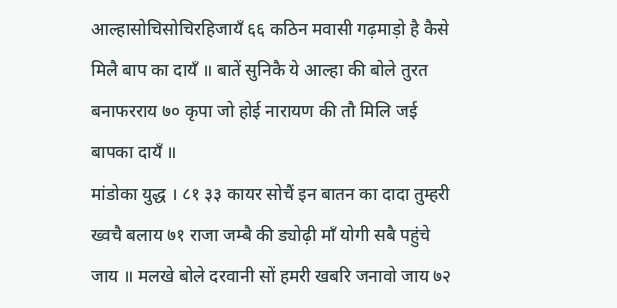आल्हासोचिसोचिरहिजायँ ६६ कठिन मवासी गढ़माड़ो है कैसे मिलै बाप का दायँ ॥ बातें सुनिकै ये आल्हा की बोले तुरत बनाफरराय ७० कृपा जो होई नारायण की तौ मिलि जई बापका दायँ ॥
मांडोका युद्ध । ८१ ३३ कायर सोचैं इन बातन का दादा तुम्हरी ख्वचै बलाय ७१ राजा जम्बै की ड्योढ़ी माँ योगी सबै पहुंचे जाय ॥ मलखे बोले दरवानी सों हमरी खबरि जनावो जाय ७२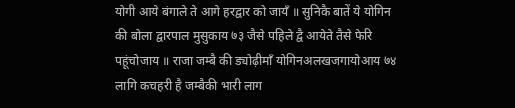योगी आये बंगाले ते आगे हरद्वार को जायँ ॥ सुनिकै बातें ये योगिन की बोला द्वारपाल मुसुकाय ७३ जैसे पहिले द्वै आयेते तैसे फेरि पहूंचोजाय ॥ राजा जम्बै की ड्योढ़ीमाँ योगिनअलखजगायोआय ७४ लागि कचहरी है जम्बैकी भारी लाग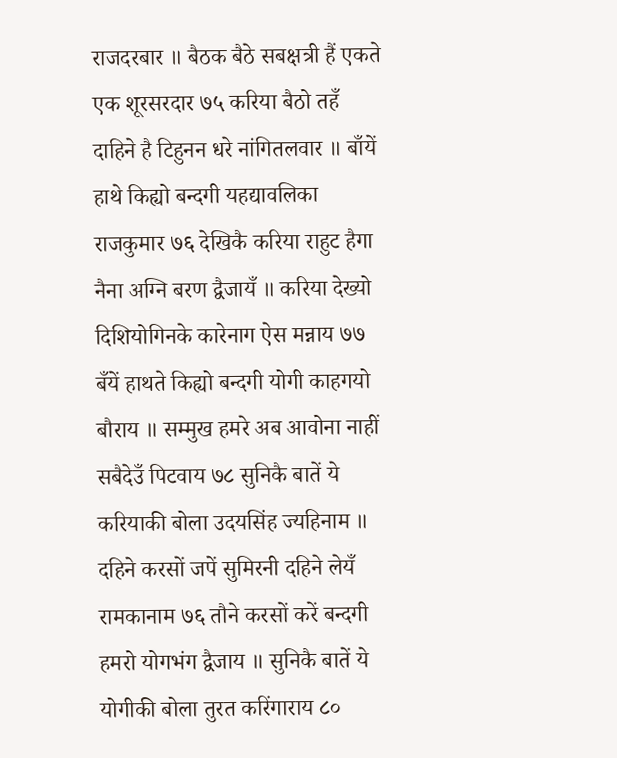राजदरबार ॥ बैठक बैठे सबक्षत्री हैं एकते एक शूरसरदार ७५ करिया बैठो तहँ दाहिने है टिहुनन धरे नांगितलवार ॥ बाँयें हाथे किह्यो बन्दगी यहद्यावलिका राजकुमार ७६ देखिकै करिया राहुट हैगा नैना अग्नि बरण द्वैजायँ ॥ करिया देख्यो दिशियोगिनके कारेनाग ऐस मन्नाय ७७ बँयें हाथते किह्यो बन्दगी योगी काहगयो बौराय ॥ सम्मुख हमरे अब आवोना नाहीं सबैदेउँ पिटवाय ७८ सुनिकै बातें ये करियाकी बोला उदयसिंह ज्यहिनाम ॥ दहिने करसों जपें सुमिरनी दहिने लेयँ रामकानाम ७६ तौने करसों करें बन्दगी हमरो योगभंग द्वैजाय ॥ सुनिकै बातें ये योगीकी बोला तुरत करिंगाराय ८०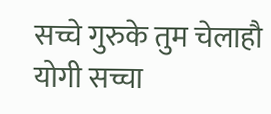सच्चे गुरुके तुम चेलाहौ योगी सच्चा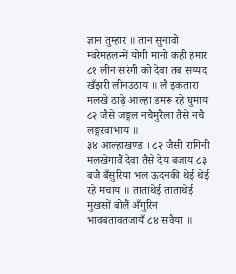ज्ञान तुम्हार ॥ तान सुनावो म्वरेमहलन्में योगी मानो कही हमार ८१ लीन सरंगी को देवा तब सय्यद खँझरी लीनउठाय ॥ लै इकतारा मलखे ठाढ़े आल्हा डमरू रहे घुमाय ८२ जैसे जङ्गल नचैमुरैला तैसे नचै लङ्गरवाभाय ॥
३४ आल्हाखण्ड । ८२ जैसी रागिनी मलखेगावैं देवा तैसे देय बजाय ८३ बजै बँसुरिया भल ऊदनकी थेई थेई रहे मचाय ॥ ताताथेई ताताथेई मुखसों बोलैं अँगुरिन भावबतावतजायँ ८४ सवैया ॥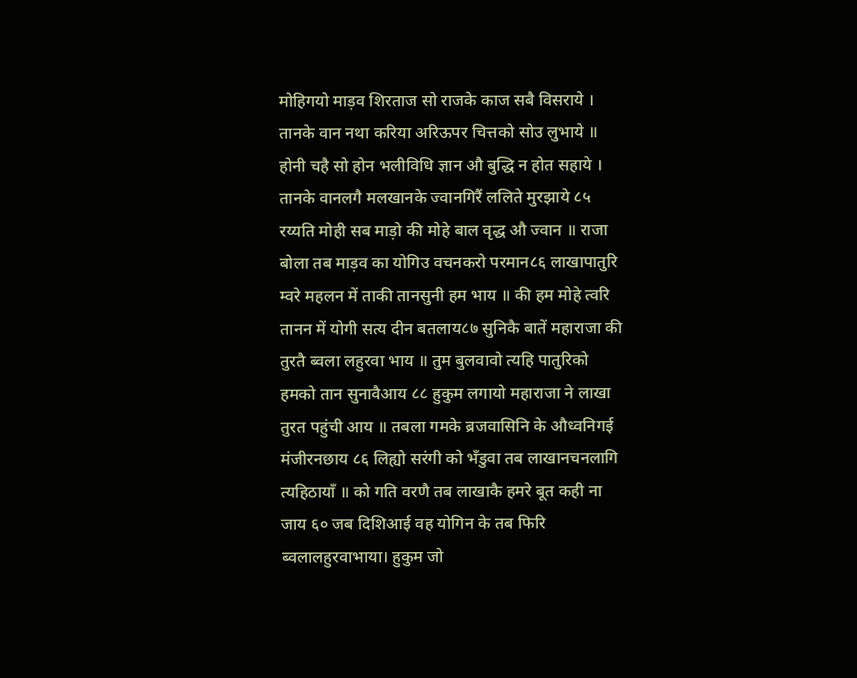मोहिगयो माड़व शिरताज सो राजके काज सबै विसराये । तानके वान नथा करिया अरिऊपर चित्तको सोउ लुभाये ॥ होनी चहै सो होन भलीविधि ज्ञान औ बुद्धि न होत सहाये । तानके वानलगै मलखानके ज्वानगिरैं ललिते मुरझाये ८५ रय्यति मोही सब माड़ो की मोहे बाल वृद्ध औ ज्वान ॥ राजा बोला तब माड़व का योगिउ वचनकरो परमान८६ लाखापातुरि म्वरे महलन में ताकी तानसुनी हम भाय ॥ की हम मोहे त्वरि तानन में योगी सत्य दीन बतलाय८७ सुनिकै बातें महाराजा की तुरतै ब्वला लहुरवा भाय ॥ तुम बुलवावो त्यहि पातुरिको हमको तान सुनावैआय ८८ हुकुम लगायो महाराजा ने लाखा तुरत पहुंची आय ॥ तबला गमके ब्रजवासिनि के औध्वनिगई मंजीरनछाय ८६ लिह्यो सरंगी को भँडुवा तब लाखानचनलागि त्यहिठायाँ ॥ को गति वरणै तब लाखाकै हमरे बूत कही ना जाय ६० जब दिशिआई वह योगिन के तब फिरि ब्वलालहुरवाभाया। हुकुम जो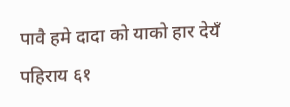पावै हमे दादा को याको हार देयँ पहिराय ६१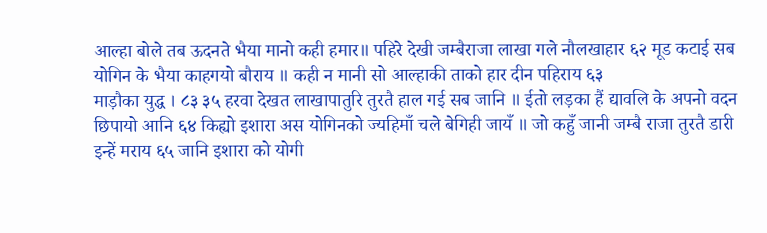आल्हा बोले तब ऊदनते भैया मानो कही हमार॥ पहिरे देखी जम्बैराजा लाखा गले नौलखाहार ६२ मूड कटाई सब योगिन के भैया काहगयो बौराय ॥ कही न मानी सो आल्हाकी ताको हार दीन पहिराय ६३
माड़ौका युद्ध । ८३ ३५ हरवा देखत लाखापातुरि तुरतै हाल गई सब जानि ॥ ईतो लड़का हैं द्यावलि के अपनो वदन छिपायो आनि ६४ किह्यो इशारा अस योगिनको ज्यहिमाँ चले बेगिही जायँ ॥ जो कहुँ जानी जम्बै राजा तुरतै डारी इन्हें मराय ६५ जानि इशारा को योगी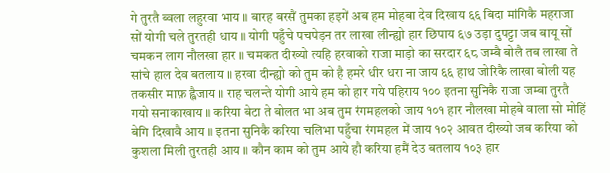गे तुरतै ब्वला लहुरवा भाय ॥ बारह बरसैं तुमका हइगें अब हम मोहबा देव दिखाय ६६ बिदा मांगिकै महराजा सों योगी चले तुरतही धाय ॥ योगी पहुँचे पचपेड़न तर लाखा लीन्ह्यो हार छिपाय ६७ उड़ा दुपट्टा जब बायू सों चमकन लाग नौलखा हार ॥ चमकत दीख्यो त्यहि हरवाको राजा माड़ो का सरदार ६८ जम्बै बोलै तब लाखा ते सांचे हाल देव बतलाय ॥ हरवा दीन्ह्यो को तुम को है हमरे धीर धरा ना जाय ६६ हाथ जोरिकै लाखा बोली यह तकसीर माफ़ ह्वैजाय ॥ राह चलन्ते योगी आये हम को हार गये पहिराय १०० इतना सुनिकै राजा जम्बा तुरतै गयो सनाकाखाय ॥ करिया बेटा ते बोलत भा अब तुम रंगमहलको जाय १०१ हार नौलखा मोहबे वाला सो मोहिं बेगि दिखावै आय ॥ इतना सुनिकै करिया चलिभा पहुँचा रंगमहल में जाय १०२ आवत दीख्यो जब करिया को कुशला मिली तुरतही आय ॥ कौन काम को तुम आये हौ करिया हमैं देउ बतलाय १०३ हार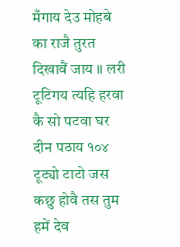मँगाय देउ मोहबे का राजै तुरत दिखावैं जाय ॥ लरी टूटिगय त्यहि हरवा कै सो पटवा घर दीन पठाय १०४ टूट्यो टाटो जस कछु होवै तस तुम हमें देव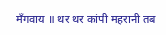मँगवाय ॥ थर थर कांपी महरानी तब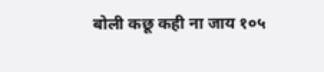बोली कछू कही ना जाय १०५